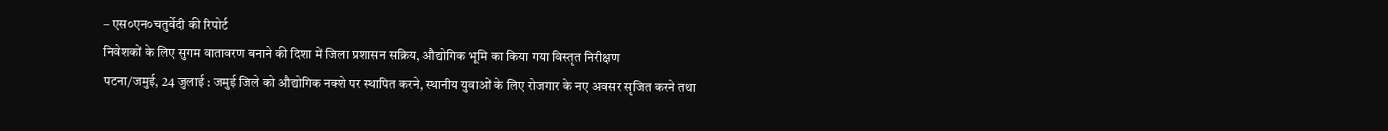– एस०एन०चतुर्वेदी की रिपोर्ट
निवेशकों के लिए सुगम वातावरण बनाने की दिशा में जिला प्रशासन सक्रिय, औद्योगिक भूमि का किया गया विस्तृत निरीक्षण
पटना/जमुई, 24 जुलाई : जमुई जिले को औद्योगिक नक्शे पर स्थापित करने, स्थानीय युवाओं के लिए रोजगार के नए अवसर सृजित करने तथा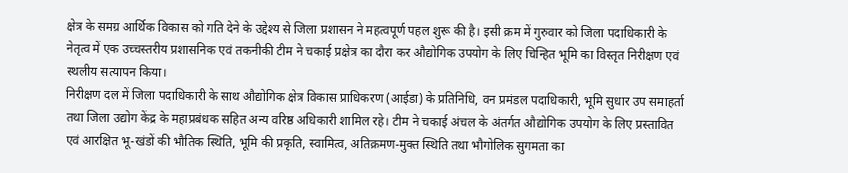क्षेत्र के समग्र आर्थिक विकास को गति देने के उद्देश्य से जिला प्रशासन ने महत्वपूर्ण पहल शुरू की है। इसी क्रम में गुरुवार को जिला पदाधिकारी के नेतृत्व में एक उच्चस्तरीय प्रशासनिक एवं तकनीकी टीम ने चकाई प्रक्षेत्र का दौरा कर औद्योगिक उपयोग के लिए चिन्हित भूमि का विस्तृत निरीक्षण एवं स्थलीय सत्यापन किया।
निरीक्षण दल में जिला पदाधिकारी के साथ औद्योगिक क्षेत्र विकास प्राधिकरण (आईडा) के प्रतिनिधि, वन प्रमंडल पदाधिकारी, भूमि सुधार उप समाहर्ता तथा जिला उद्योग केंद्र के महाप्रबंधक सहित अन्य वरिष्ठ अधिकारी शामिल रहे। टीम ने चकाई अंचल के अंतर्गत औद्योगिक उपयोग के लिए प्रस्तावित एवं आरक्षित भू-खंडों की भौतिक स्थिति, भूमि की प्रकृति, स्वामित्व, अतिक्रमण-मुक्त स्थिति तथा भौगोलिक सुगमता का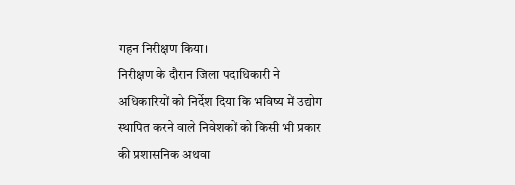गहन निरीक्षण किया।
निरीक्षण के दौरान जिला पदाधिकारी ने अधिकारियों को निर्देश दिया कि भविष्य में उद्योग स्थापित करने वाले निवेशकों को किसी भी प्रकार की प्रशासनिक अथवा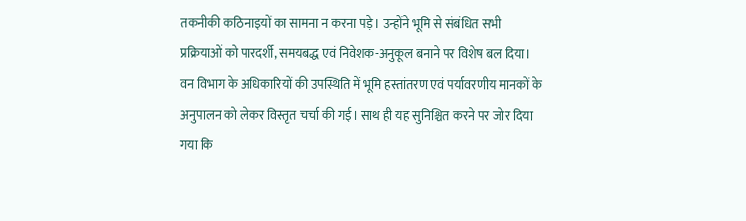तकनीकी कठिनाइयों का सामना न करना पड़े। उन्होंने भूमि से संबंधित सभी प्रक्रियाओं को पारदर्शी, समयबद्ध एवं निवेशक-अनुकूल बनाने पर विशेष बल दिया।
वन विभाग के अधिकारियों की उपस्थिति में भूमि हस्तांतरण एवं पर्यावरणीय मानकों के अनुपालन को लेकर विस्तृत चर्चा की गई। साथ ही यह सुनिश्चित करने पर जोर दिया गया कि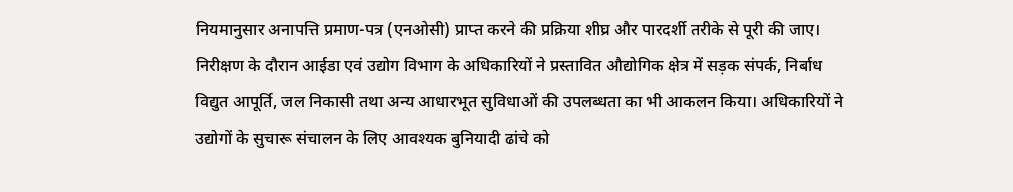नियमानुसार अनापत्ति प्रमाण-पत्र (एनओसी) प्राप्त करने की प्रक्रिया शीघ्र और पारदर्शी तरीके से पूरी की जाए।
निरीक्षण के दौरान आईडा एवं उद्योग विभाग के अधिकारियों ने प्रस्तावित औद्योगिक क्षेत्र में सड़क संपर्क, निर्बाध विद्युत आपूर्ति, जल निकासी तथा अन्य आधारभूत सुविधाओं की उपलब्धता का भी आकलन किया। अधिकारियों ने उद्योगों के सुचारू संचालन के लिए आवश्यक बुनियादी ढांचे को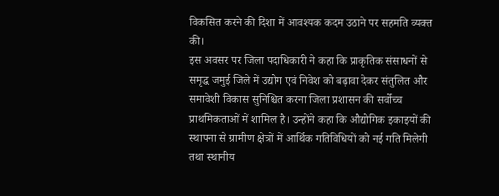विकसित करने की दिशा में आवश्यक कदम उठाने पर सहमति व्यक्त की।
इस अवसर पर जिला पदाधिकारी ने कहा कि प्राकृतिक संसाधनों से समृद्ध जमुई जिले में उद्योग एवं निवेश को बढ़ावा देकर संतुलित और समावेशी विकास सुनिश्चित करना जिला प्रशासन की सर्वोच्च प्राथमिकताओं में शामिल है। उन्होंने कहा कि औद्योगिक इकाइयों की स्थापना से ग्रामीण क्षेत्रों में आर्थिक गतिविधियों को नई गति मिलेगी तथा स्थानीय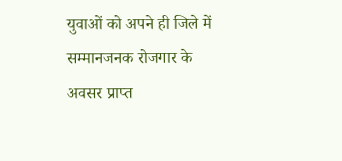युवाओं को अपने ही जिले में सम्मानजनक रोजगार के अवसर प्राप्त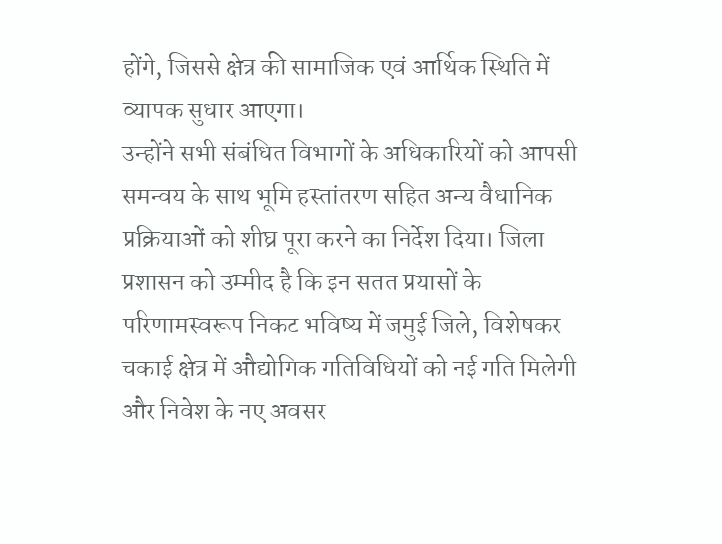होंगे, जिससे क्षेत्र की सामाजिक एवं आर्थिक स्थिति में व्यापक सुधार आएगा।
उन्होंने सभी संबंधित विभागों के अधिकारियों को आपसी समन्वय के साथ भूमि हस्तांतरण सहित अन्य वैधानिक प्रक्रियाओं को शीघ्र पूरा करने का निर्देश दिया। जिला प्रशासन को उम्मीद है कि इन सतत प्रयासों के परिणामस्वरूप निकट भविष्य में जमुई जिले, विशेषकर चकाई क्षेत्र में औद्योगिक गतिविधियों को नई गति मिलेगी और निवेश के नए अवसर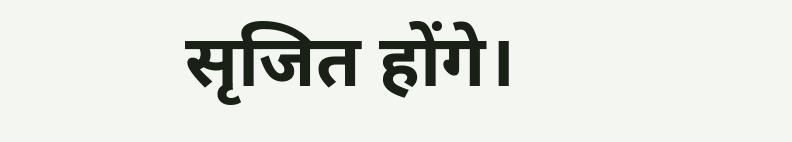सृजित होंगे।